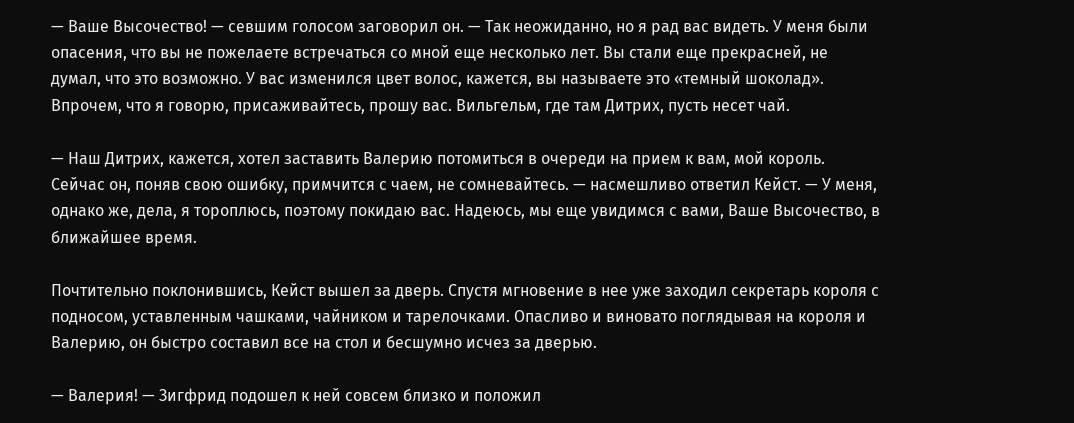— Ваше Высочество! — севшим голосом заговорил он. — Так неожиданно, но я рад вас видеть. У меня были опасения, что вы не пожелаете встречаться со мной еще несколько лет. Вы стали еще прекрасней, не думал, что это возможно. У вас изменился цвет волос, кажется, вы называете это «темный шоколад». Впрочем, что я говорю, присаживайтесь, прошу вас. Вильгельм, где там Дитрих, пусть несет чай.

— Наш Дитрих, кажется, хотел заставить Валерию потомиться в очереди на прием к вам, мой король. Сейчас он, поняв свою ошибку, примчится с чаем, не сомневайтесь. — насмешливо ответил Кейст. — У меня, однако же, дела, я тороплюсь, поэтому покидаю вас. Надеюсь, мы еще увидимся с вами, Ваше Высочество, в ближайшее время.

Почтительно поклонившись, Кейст вышел за дверь. Спустя мгновение в нее уже заходил секретарь короля с подносом, уставленным чашками, чайником и тарелочками. Опасливо и виновато поглядывая на короля и Валерию, он быстро составил все на стол и бесшумно исчез за дверью.

— Валерия! — Зигфрид подошел к ней совсем близко и положил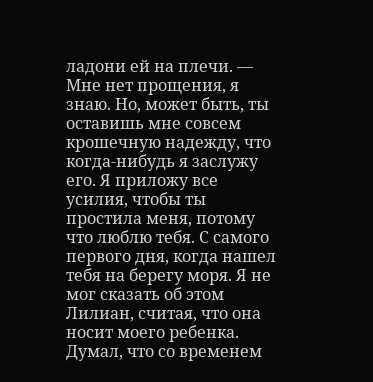ладони ей на плечи. — Мне нет прощения, я знаю. Но, может быть, ты оставишь мне совсем крошечную надежду, что когда-нибудь я заслужу его. Я приложу все усилия, чтобы ты простила меня, потому что люблю тебя. С самого первого дня, когда нашел тебя на берегу моря. Я не мог сказать об этом Лилиан, считая, что она носит моего ребенка. Думал, что со временем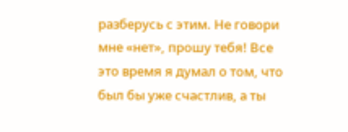разберусь с этим. Не говори мне «нет», прошу тебя! Все это время я думал о том, что был бы уже счастлив, а ты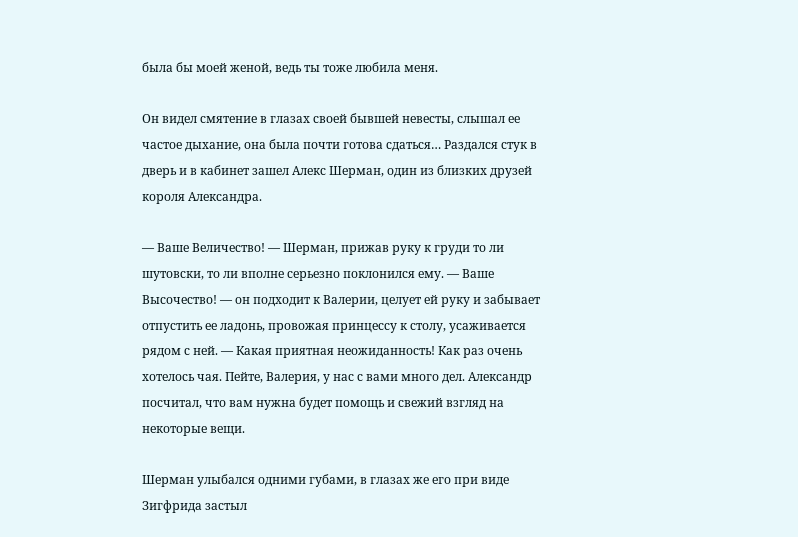была бы моей женой, ведь ты тоже любила меня.

Он видел смятение в глазах своей бывшей невесты, слышал ее частое дыхание, она была почти готова сдаться… Раздался стук в дверь и в кабинет зашел Алекс Шерман, один из близких друзей короля Александра.

— Ваше Величество! — Шерман, прижав руку к груди то ли шутовски, то ли вполне серьезно поклонился ему. — Ваше Высочество! — он подходит к Валерии, целует ей руку и забывает отпустить ее ладонь, провожая принцессу к столу, усаживается рядом с ней. — Какая приятная неожиданность! Как раз очень хотелось чая. Пейте, Валерия, у нас с вами много дел. Александр посчитал, что вам нужна будет помощь и свежий взгляд на некоторые вещи.

Шерман улыбался одними губами, в глазах же его при виде Зигфрида застыл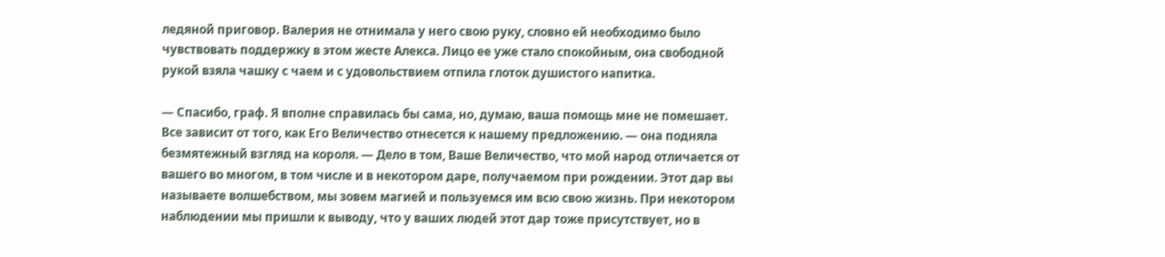ледяной приговор. Валерия не отнимала у него свою руку, словно ей необходимо было чувствовать поддержку в этом жесте Алекса. Лицо ее уже стало спокойным, она свободной рукой взяла чашку с чаем и с удовольствием отпила глоток душистого напитка.

— Спасибо, граф. Я вполне справилась бы сама, но, думаю, ваша помощь мне не помешает. Все зависит от того, как Его Величество отнесется к нашему предложению. — она подняла безмятежный взгляд на короля. — Дело в том, Ваше Величество, что мой народ отличается от вашего во многом, в том числе и в некотором даре, получаемом при рождении. Этот дар вы называете волшебством, мы зовем магией и пользуемся им всю свою жизнь. При некотором наблюдении мы пришли к выводу, что у ваших людей этот дар тоже присутствует, но в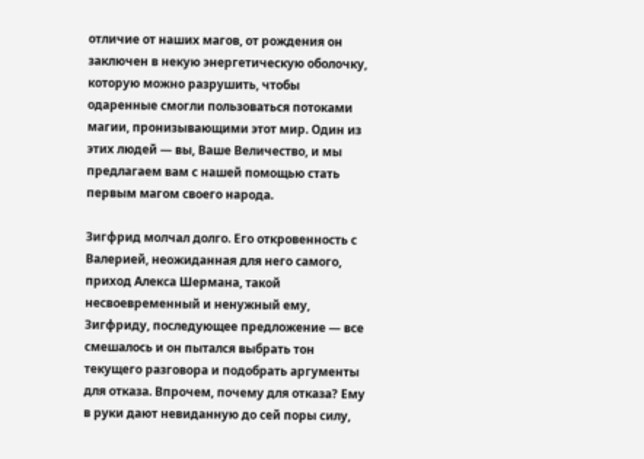отличие от наших магов, от рождения он заключен в некую энергетическую оболочку, которую можно разрушить, чтобы одаренные смогли пользоваться потоками магии, пронизывающими этот мир. Один из этих людей — вы, Ваше Величество, и мы предлагаем вам с нашей помощью стать первым магом своего народа.

Зигфрид молчал долго. Его откровенность с Валерией, неожиданная для него самого, приход Алекса Шермана, такой несвоевременный и ненужный ему, Зигфриду, последующее предложение — все смешалось и он пытался выбрать тон текущего разговора и подобрать аргументы для отказа. Впрочем, почему для отказа? Ему в руки дают невиданную до сей поры силу,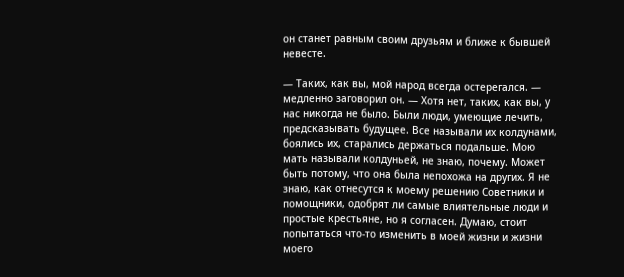он станет равным своим друзьям и ближе к бывшей невесте.

— Таких, как вы, мой народ всегда остерегался. — медленно заговорил он. — Хотя нет, таких, как вы, у нас никогда не было. Были люди, умеющие лечить, предсказывать будущее. Все называли их колдунами, боялись их, старались держаться подальше. Мою мать называли колдуньей, не знаю, почему. Может быть потому, что она была непохожа на других. Я не знаю, как отнесутся к моему решению Советники и помощники, одобрят ли самые влиятельные люди и простые крестьяне, но я согласен. Думаю, стоит попытаться что-то изменить в моей жизни и жизни моего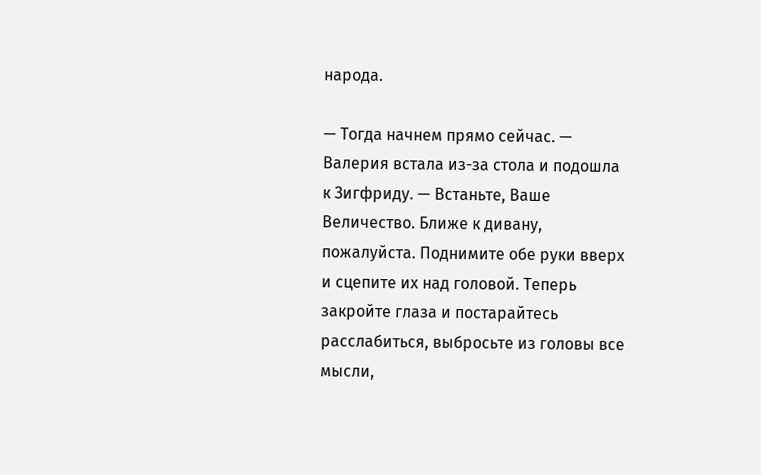народа.

— Тогда начнем прямо сейчас. — Валерия встала из-за стола и подошла к Зигфриду. — Встаньте, Ваше Величество. Ближе к дивану, пожалуйста. Поднимите обе руки вверх и сцепите их над головой. Теперь закройте глаза и постарайтесь расслабиться, выбросьте из головы все мысли,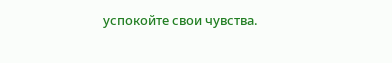успокойте свои чувства.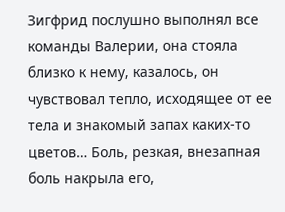Зигфрид послушно выполнял все команды Валерии, она стояла близко к нему, казалось, он чувствовал тепло, исходящее от ее тела и знакомый запах каких-то цветов… Боль, резкая, внезапная боль накрыла его,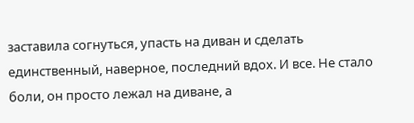заставила согнуться, упасть на диван и сделать единственный, наверное, последний вдох. И все. Не стало боли, он просто лежал на диване, а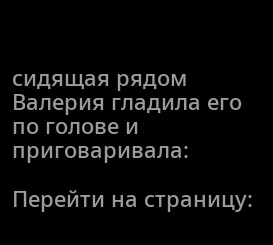сидящая рядом Валерия гладила его по голове и приговаривала:

Перейти на страницу: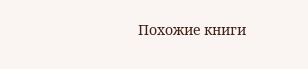Похожие книги